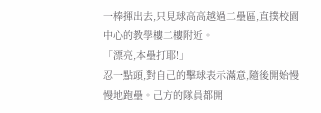一棒揮出去,只見球高高越過二壘區,直撲校園中心的教學樓二樓附近。
「漂亮,本壘打耶!」
忍一點頭,對自己的擊球表示滿意,隨後開始慢慢地跑壘。己方的隊員都開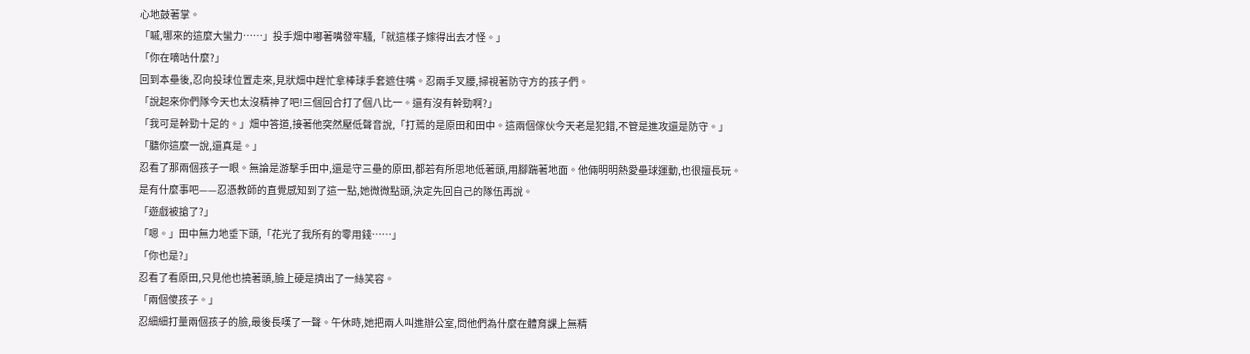心地鼓著掌。
「嘁,哪來的這麼大蠻力……」投手畑中嘟著嘴發牢騷,「就這樣子嫁得出去才怪。」
「你在嘀咕什麼?」
回到本壘後,忍向投球位置走來,見狀畑中趕忙拿棒球手套遮住嘴。忍兩手叉腰,掃視著防守方的孩子們。
「說起來你們隊今天也太沒精神了吧!三個回合打了個八比一。還有沒有幹勁啊?」
「我可是幹勁十足的。」畑中答道,接著他突然壓低聲音說,「打蔫的是原田和田中。這兩個傢伙今天老是犯錯,不管是進攻還是防守。」
「聽你這麼一說,還真是。」
忍看了那兩個孩子一眼。無論是游擊手田中,還是守三壘的原田,都若有所思地低著頭,用腳踹著地面。他倆明明熱愛壘球運動,也很擅長玩。
是有什麼事吧——忍憑教師的直覺感知到了這一點,她微微點頭,決定先回自己的隊伍再說。
「遊戲被搶了?」
「嗯。」田中無力地垂下頭,「花光了我所有的零用錢……」
「你也是?」
忍看了看原田,只見他也撓著頭,臉上硬是擠出了一絲笑容。
「兩個傻孩子。」
忍細細打量兩個孩子的臉,最後長嘆了一聲。午休時,她把兩人叫進辦公室,問他們為什麼在體育課上無精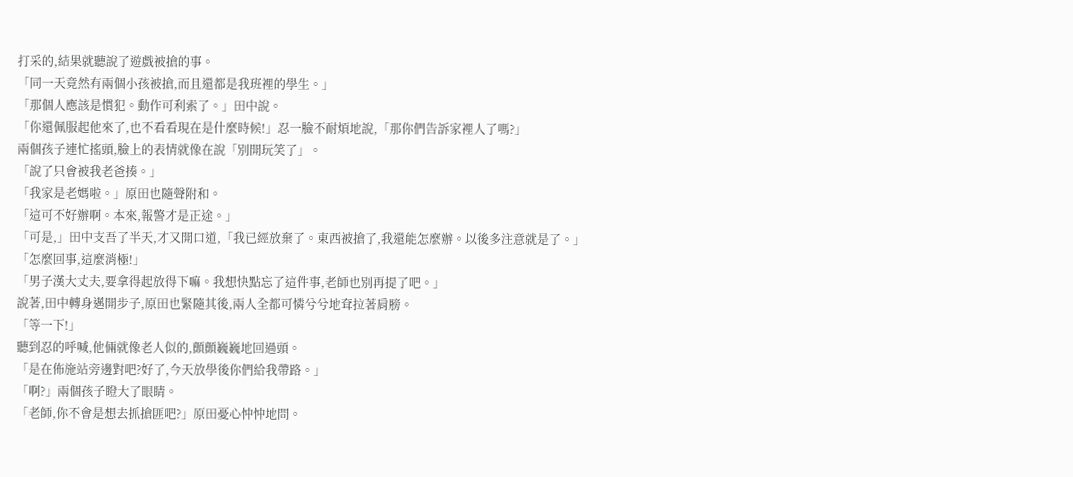打采的,結果就聽說了遊戲被搶的事。
「同一天竟然有兩個小孩被搶,而且還都是我班裡的學生。」
「那個人應該是慣犯。動作可利索了。」田中說。
「你還佩服起他來了,也不看看現在是什麼時候!」忍一臉不耐煩地說,「那你們告訴家裡人了嗎?」
兩個孩子連忙搖頭,臉上的表情就像在說「別開玩笑了」。
「說了只會被我老爸揍。」
「我家是老媽啦。」原田也隨聲附和。
「這可不好辦啊。本來,報警才是正途。」
「可是,」田中支吾了半天,才又開口道,「我已經放棄了。東西被搶了,我還能怎麼辦。以後多注意就是了。」
「怎麼回事,這麼消極!」
「男子漢大丈夫,要拿得起放得下嘛。我想快點忘了這件事,老師也別再提了吧。」
說著,田中轉身邁開步子,原田也緊隨其後,兩人全都可憐兮兮地耷拉著肩膀。
「等一下!」
聽到忍的呼喊,他倆就像老人似的,顫顫巍巍地回過頭。
「是在佈施站旁邊對吧?好了,今天放學後你們給我帶路。」
「啊?」兩個孩子瞪大了眼睛。
「老師,你不會是想去抓搶匪吧?」原田憂心忡忡地問。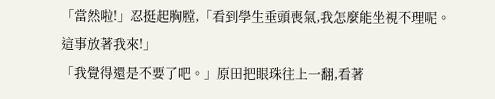「當然啦!」忍挺起胸膛,「看到學生垂頭喪氣,我怎麼能坐視不理呢。這事放著我來!」
「我覺得還是不要了吧。」原田把眼珠往上一翻,看著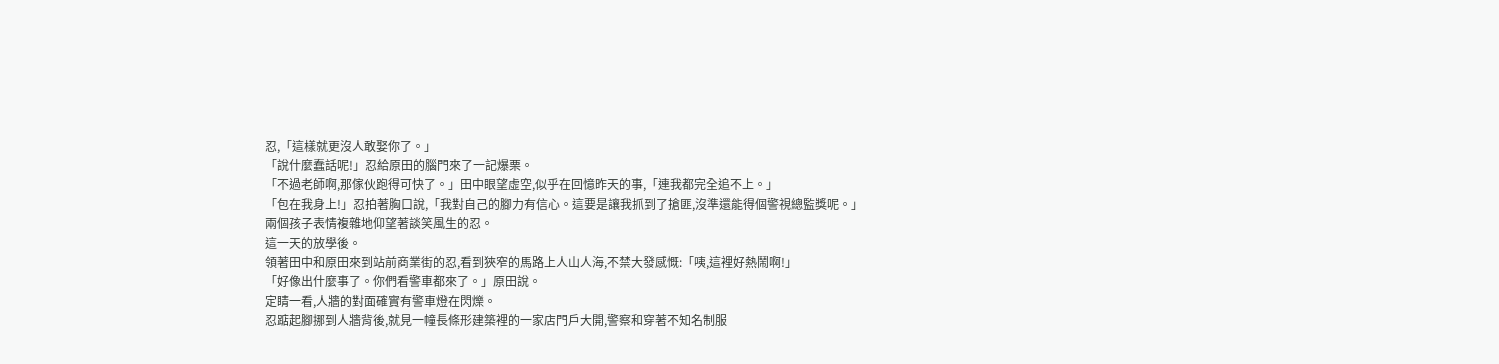忍,「這樣就更沒人敢娶你了。」
「說什麼蠢話呢!」忍給原田的腦門來了一記爆栗。
「不過老師啊,那傢伙跑得可快了。」田中眼望虛空,似乎在回憶昨天的事,「連我都完全追不上。」
「包在我身上!」忍拍著胸口說,「我對自己的腳力有信心。這要是讓我抓到了搶匪,沒準還能得個警視總監獎呢。」
兩個孩子表情複雜地仰望著談笑風生的忍。
這一天的放學後。
領著田中和原田來到站前商業街的忍,看到狹窄的馬路上人山人海,不禁大發感慨:「咦,這裡好熱鬧啊!」
「好像出什麼事了。你們看警車都來了。」原田說。
定睛一看,人牆的對面確實有警車燈在閃爍。
忍踮起腳挪到人牆背後,就見一幢長條形建築裡的一家店門戶大開,警察和穿著不知名制服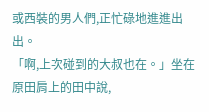或西裝的男人們,正忙碌地進進出出。
「啊,上次碰到的大叔也在。」坐在原田肩上的田中說,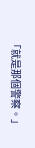「就是那個警察。」